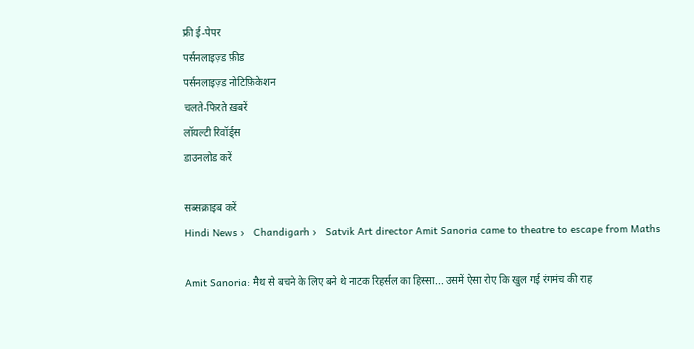फ्री ई-पेपर
पर्सनलाइज़्ड फ़ीड
पर्सनलाइज़्ड नोटिफ़िकेशन
चलते-फिरते ख़बरें
लॉयल्टी रिवॉर्ड्स
डाउनलोड करें

सब्सक्राइब करें
Hindi News ›   Chandigarh ›   Satvik Art director Amit Sanoria came to theatre to escape from Maths

Amit Sanoria: मैथ से बचने के लिए बने थे नाटक रिहर्सल का हिस्सा... उसमें ऐसा रोए कि खुल गई रंगमंच की राह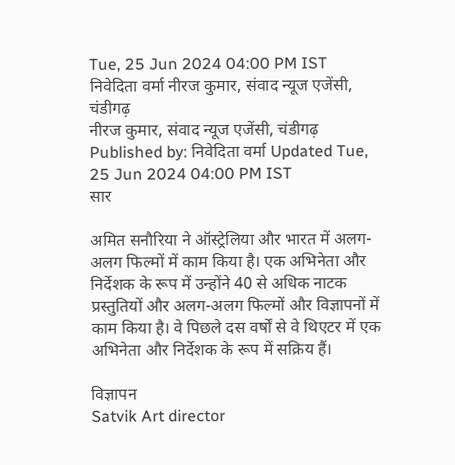Tue, 25 Jun 2024 04:00 PM IST
निवेदिता वर्मा नीरज कुमार, संवाद न्यूज एजेंसी, चंडीगढ़
नीरज कुमार, संवाद न्यूज एजेंसी, चंडीगढ़ Published by: निवेदिता वर्मा Updated Tue, 25 Jun 2024 04:00 PM IST
सार

अमित सनौरिया ने ऑस्ट्रेलिया और भारत में अलग-अलग फिल्मों में काम किया है। एक अभिनेता और निर्देशक के रूप में उन्होंने 40 से अधिक नाटक प्रस्तुतियों और अलग-अलग फिल्मों और विज्ञापनों में काम किया है। वे पिछले दस वर्षों से वे थिएटर में एक अभिनेता और निर्देशक के रूप में सक्रिय हैं।

विज्ञापन
Satvik Art director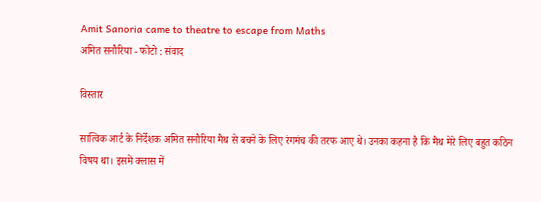Amit Sanoria came to theatre to escape from Maths
अमित सनौरिया - फोटो : संवाद

विस्तार

सात्विक आर्ट के निर्देशक अमित सनौरिया मैथ से बचने के लिए रंगमंच की तरफ आए थे। उनका कहना है कि मैथ मेरे लिए बहुत कठिन विषय था। इसमें क्लास में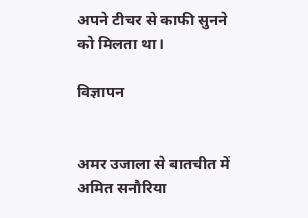अपने टीचर से काफी सुनने को मिलता था।

विज्ञापन


अमर उजाला से बातचीत में अमित सनौरिया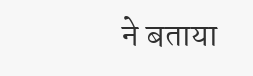ने बताया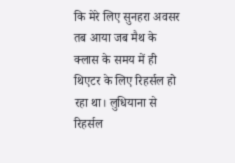कि मेरे लिए सुनहरा अवसर तब आया जब मैथ के क्लास के समय में ही थिएटर के लिए रिहर्सल हो रहा था। लुधियाना से रिहर्सल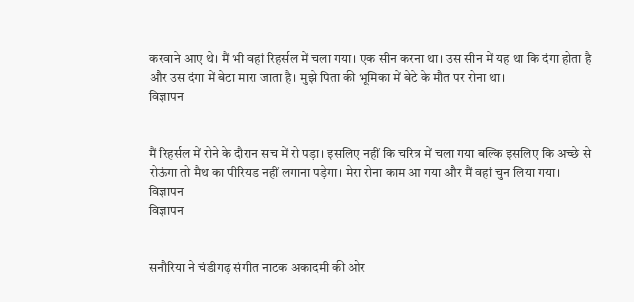करवाने आए थे। मैं भी वहां रिहर्सल में चला गया। एक सीन करना था। उस सीन में यह था कि दंगा होता है और उस दंगा में बेटा मारा जाता है। मुझे पिता की भूमिका में बेटे के मौत पर रोना था।
विज्ञापन


मैं रिहर्सल में रोने के दौरान सच में रो पड़ा। इसलिए नहीं कि चरित्र में चला गया बल्कि इसलिए कि अच्छे से रोऊंगा तो मैथ का पीरियड नहीं लगाना पड़ेगा। मेरा रोना काम आ गया और मैं वहां चुन लिया गया।
विज्ञापन
विज्ञापन


सनौरिया ने चंडीगढ़ संगीत नाटक अकादमी की ओर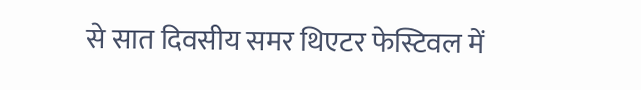से सात दिवसीय समर थिएटर फेस्टिवल में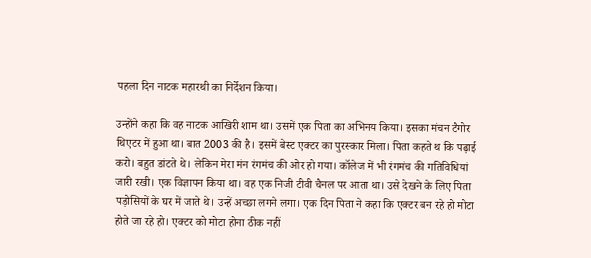पहला दिन नाटक महारथी का निर्देशन किया।

उन्होंने कहा कि वह नाटक आखिरी शाम था। उसमें एक पिता का अभिनय किया। इसका मंचन टैगोर थिएटर में हुआ था। बात 2003 की है। इसमें बेस्ट एक्टर का पुरस्कार मिला। पिता कहते थ कि पढ़ाई करो। बहुत डांटते थे। लेकिन मेरा मंन रंगमंच की ओर हो गया। कॉलेज में भी रंगमंच की गतिविधियां जारी रखी। एक विज्ञापन किया था। वह एक निजी टीवी चैनल पर आता था। उसे देखने के लिए पिता पड़ोसियों के घर में जाते थे। उन्हें अच्छा लगने लगा। एक दिन पिता ने कहा कि एक्टर बन रहे हो मोटा होते जा रहे हो। एक्टर को मोटा होना ठीक नहीं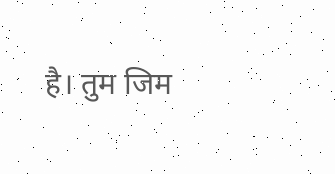है। तुम जिम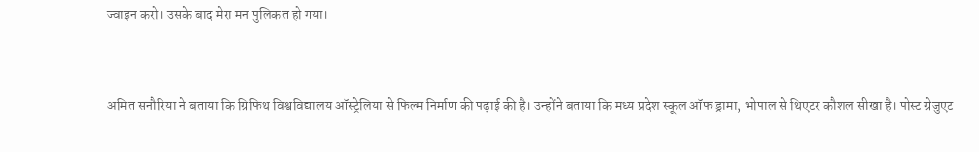ज्वाइन करो। उसके बाद मेरा मन पुलिकत हो गया।


अमित सनौरिया ने बताया कि ग्रिफिथ विश्वविद्यालय ऑस्ट्रेलिया से फिल्म निर्माण की पढ़ाई की है। उन्होंने बताया कि मध्य प्रदेश स्कूल ऑफ ड्रामा, भोपाल से थिएटर कौशल सीखा है। पोस्ट ग्रेजुएट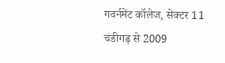गवर्नमेंट कॉलेज, सेक्टर 11 चंडीगढ़ से 2009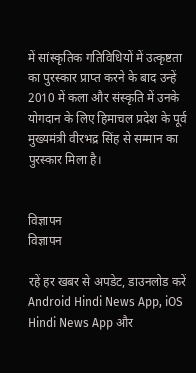में सांस्कृतिक गतिविधियों में उत्कृष्टता का पुरस्कार प्राप्त करने के बाद उन्हें 2010 में कला और संस्कृति में उनके योगदान के लिए हिमाचल प्रदेश के पूर्व मुख्यमंत्री वीरभद्र सिंह से सम्मान का पुरस्कार मिला है।


विज्ञापन
विज्ञापन

रहें हर खबर से अपडेट, डाउनलोड करें Android Hindi News App, iOS Hindi News App और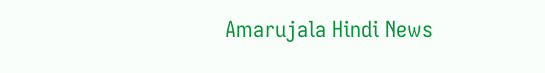Amarujala Hindi News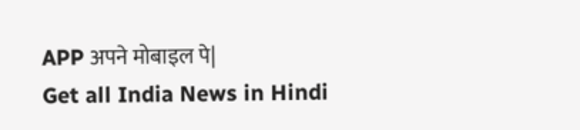APP अपने मोबाइल पे|
Get all India News in Hindi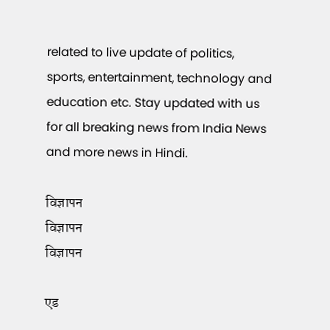related to live update of politics, sports, entertainment, technology and education etc. Stay updated with us for all breaking news from India News and more news in Hindi.

विज्ञापन
विज्ञापन
विज्ञापन

एड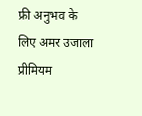फ्री अनुभव के लिए अमर उजाला प्रीमियम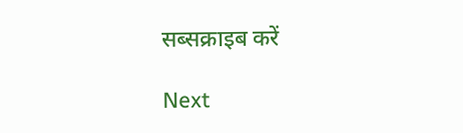सब्सक्राइब करें

Next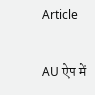Article

AU ऐप में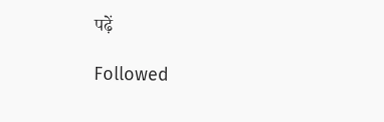पढ़ें

Followed